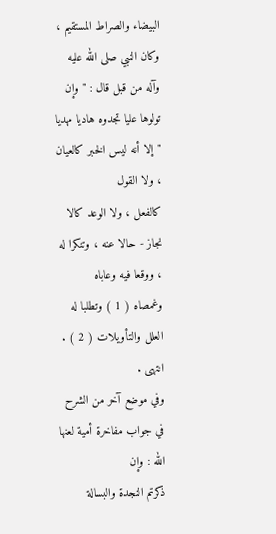البيضاء والصراط المستقيم ، وكان النبي صلى الله عليه وآله من قبل قال : " وإن
تولوها عليا تجدوه هاديا مهديا " إلا أنه ليس الخبر كالعيان ، ولا القول
كالفعل ، ولا الوعد كالا نجاز - حالا عنه ، وتنكرا له ، ووقعا فيه وعاباه
وغمصاه ( 1 ) وتطلبا له العلل والتأويلات ( 2 ) . انتهى .
وفي موضع آخر من الشرح في جواب مفاخرة أمية لعنها الله : وإن
ذكرتم النجدة والبسالة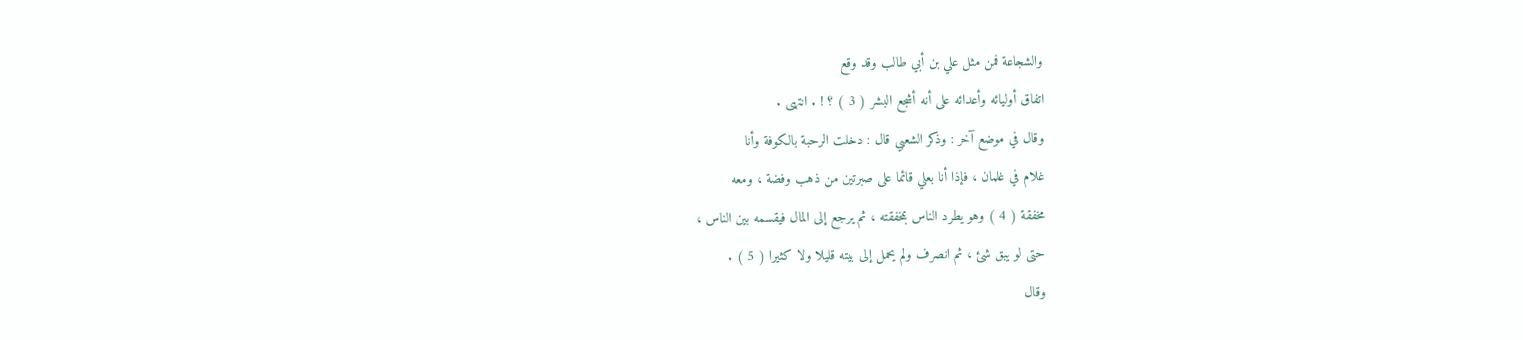والشجاعة فمن مثل علي بن أبي طالب وقد وقع
اتفاق أوليائه وأعدائه على أنه أشجع البشر ( 3 ) ؟ ! . انتهى .
وقال في موضع آخر : وذكر الشعبي قال : دخلت الرحبة بالكوفة وأنا
غلام في غلمان ، فإذا أنا بعلي قائما على صبرتين من ذهب وفضة ، ومعه
مخفقة ( 4 ) وهو يطرد الناس بمخفقته ، ثم يرجع إلى المال فيقسمه بين الناس ،
حتى لو يبق شئ ، ثم انصرف ولم يحمل إلى بيته قليلا ولا كثيرا ( 5 ) .
وقال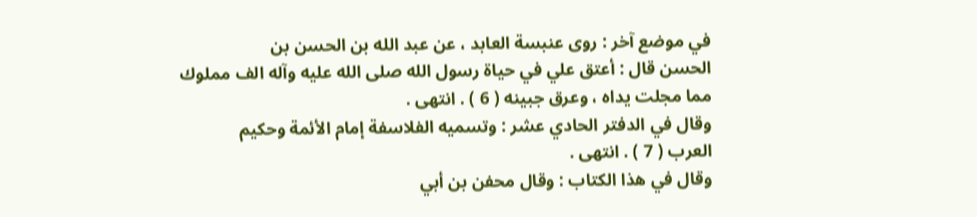في موضع آخر : روى عنبسة العابد ، عن عبد الله بن الحسن بن
الحسن قال : أعتق علي في حياة رسول الله صلى الله عليه وآله الف مملوك
مما مجلت يداه ، وعرق جبينه ( 6 ) . انتهى .
وقال في الدفتر الحادي عشر : وتسميه الفلاسفة إمام الأئمة وحكيم
العرب ( 7 ) . انتهى .
وقال في هذا الكتاب : وقال محفن بن أبي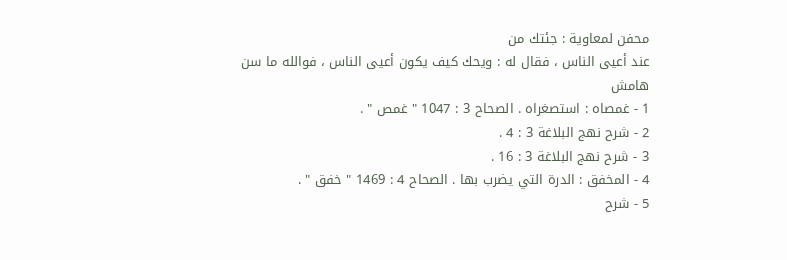محفن لمعاوية : جئتك من
عند أعيى الناس ، فقال له : ويحك كيف يكون أعيى الناس ، فوالله ما سن
هامش
1 - غمصاه : استصغراه . الصحاح 3 : 1047 " غمص " .
2 - شرح نهج البلاغة 3 : 4 .
3 - شرح نهج البلاغة 3 : 16 .
4 - المخفق : الدرة التي يضرب بها . الصحاح 4 : 1469 " خفق " .
5 - شرح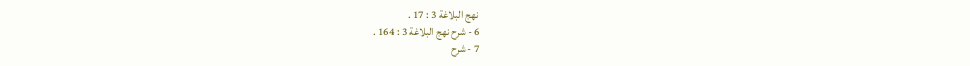نهج البلاغة 3 : 17 .
6 - شرح نهج البلاغة 3 : 164 .
7 - شرح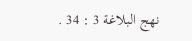نهج البلاغة 3 : 34 .